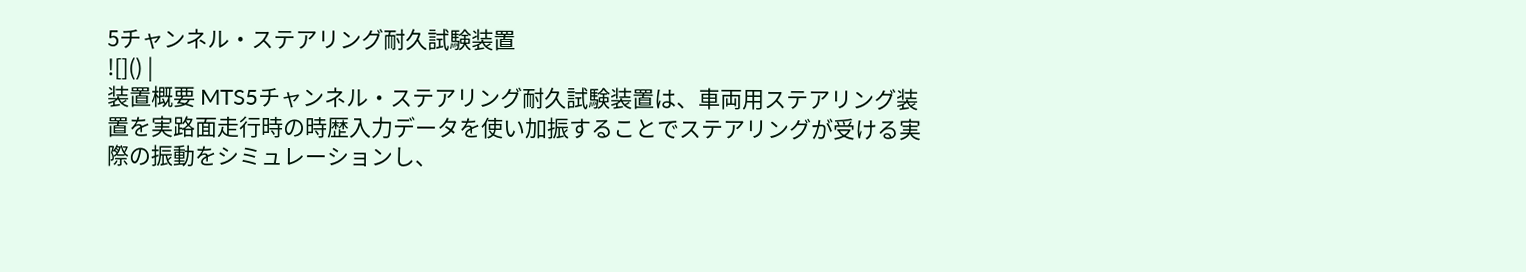5チャンネル・ステアリング耐久試験装置
![]() |
装置概要 MTS5チャンネル・ステアリング耐久試験装置は、車両用ステアリング装置を実路面走行時の時歴入力データを使い加振することでステアリングが受ける実際の振動をシミュレーションし、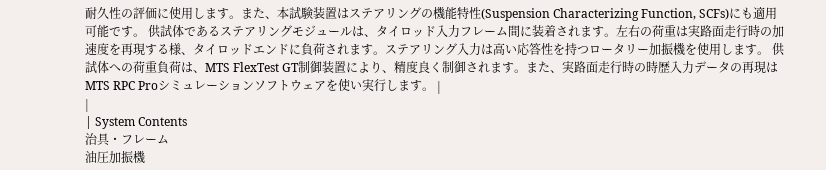耐久性の評価に使用します。また、本試験装置はステアリングの機能特性(Suspension Characterizing Function, SCFs)にも適用可能です。 供試体であるステアリングモジュールは、タイロッド入力フレーム間に装着されます。左右の荷重は実路面走行時の加速度を再現する様、タイロッドエンドに負荷されます。ステアリング入力は高い応答性を持つロータリー加振機を使用します。 供試体への荷重負荷は、MTS FlexTest GT制御装置により、精度良く制御されます。また、実路面走行時の時歴入力データの再現はMTS RPC Proシミュレーションソフトウェアを使い実行します。 |
|
| System Contents
治具・フレーム
油圧加振機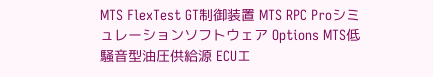MTS FlexTest GT制御装置 MTS RPC Proシミュレーションソフトウェア Options MTS低騒音型油圧供給源 ECUエ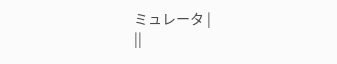ミュレータ |
||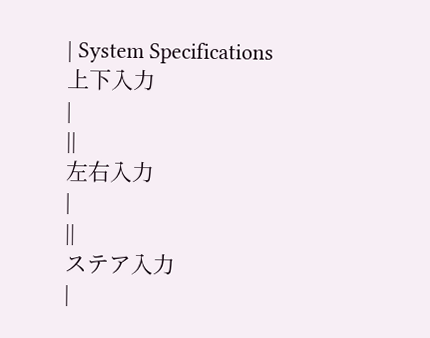| System Specifications
上下入力
|
||
左右入力
|
||
ステア入力
|